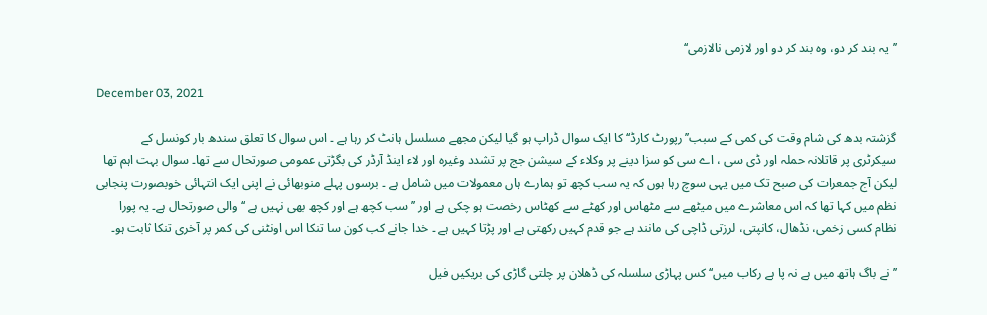’’یہ بند کر دو، وہ بند کر دو اور لازمی نالازمی‘‘

December 03, 2021

گزشتہ بدھ کی شام وقت کی کمی کے سبب’’ رپورٹ کارڈ‘‘ کا ایک سوال ڈراپ ہو گیا لیکن مجھے مسلسل ہانٹ کر رہا ہے ۔ اس سوال کا تعلق سندھ بار کونسل کے سیکرٹری پر قاتلانہ حملہ اور ڈی سی ، اے سی کو سزا دینے پر وکلاء کے سیشن جج پر تشدد وغیرہ اور لاء اینڈ آرڈر کی بگڑتی عمومی صورتحال سے تھا۔ سوال بہت اہم تھا لیکن آج جمعرات کی صبح تک میں یہی سوچ رہا ہوں کہ یہ سب کچھ تو ہمارے ہاں معمولات میں شامل ہے ۔ برسوں پہلے منوبھائی نے اپنی ایک انتہائی خوبصورت پنجابی نظم میں کہا تھا کہ اس معاشرے میں میٹھے سے مٹھاس اور کھٹے سے کھٹاس رخصت ہو چکی ہے اور ’’سب کچھ ہے اور کچھ بھی نہیں ہے ‘‘ والی صورتحال ہے۔ یہ پورا نظام کسی زخمی، نڈھال، کانپتی، لرزتی ڈاچی کی مانند ہے جو قدم کہیں رکھتی ہے اور پڑتا کہیں ہے ۔ خدا جانے کب کون سا تنکا اس اونٹنی کی کمر پر آخری تنکا ثابت ہو۔

’’نے باگ ہاتھ میں ہے نہ پا ہے رکاب میں‘‘ کس پہاڑی سلسلہ کی ڈھلان پر چلتی گاڑی کی بریکیں فیل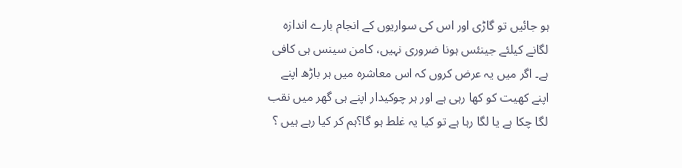ہو جائیں تو گاڑی اور اس کی سواریوں کے انجام بارے اندازہ لگانے کیلئے جینئس ہونا ضروری نہیں، کامن سینس ہی کافی ہے۔ اگر میں یہ عرض کروں کہ اس معاشرہ میں ہر باڑھ اپنے اپنے کھیت کو کھا رہی ہے اور ہر چوکیدار اپنے ہی گھر میں نقب لگا چکا ہے یا لگا رہا ہے تو کیا یہ غلط ہو گا؟ہم کر کیا رہے ہیں ؟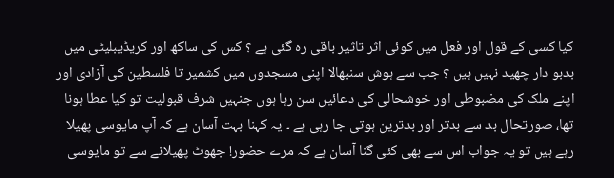کیا کسی کے قول اور فعل میں کوئی اثر تاثیر باقی رہ گئی ہے ؟ کس کی ساکھ اور کریڈیبلیٹی میں بدبو دار چھید نہیں ہیں ؟ جب سے ہوش سنبھالا اپنی مسجدوں میں کشمیر تا فلسطین کی آزادی اور اپنے ملک کی مضبوطی اور خوشحالی کی دعائیں سن رہا ہوں جنہیں شرف قبولیت تو کیا عطا ہونا تھا، صورتحال بد سے بدتر اور بدترین ہوتی جا رہی ہے ۔ یہ کہنا بہت آسان ہے کہ آپ مایوسی پھیلا رہے ہیں تو یہ جواب اس سے بھی کئی گنا آسان ہے کہ مرے حضور! جھوٹ پھیلانے سے تو مایوسی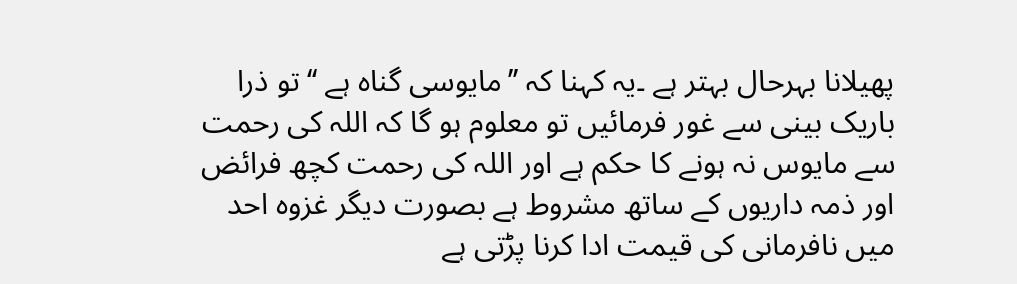پھیلانا بہرحال بہتر ہے ۔یہ کہنا کہ ’’مایوسی گناہ ہے ‘‘ تو ذرا باریک بینی سے غور فرمائیں تو معلوم ہو گا کہ اللہ کی رحمت سے مایوس نہ ہونے کا حکم ہے اور اللہ کی رحمت کچھ فرائض اور ذمہ داریوں کے ساتھ مشروط ہے بصورت دیگر غزوہ احد میں نافرمانی کی قیمت ادا کرنا پڑتی ہے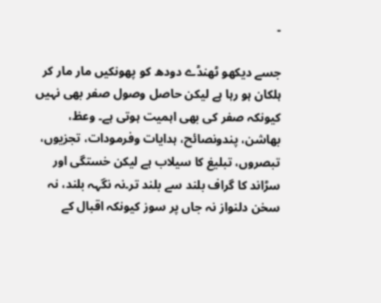۔

جسے دیکھو ٹھنڈے دودھ کو پھونکیں مار مار کر ہلکان ہو رہا ہے لیکن حاصل وصول صفر بھی نہیں کیونکہ صفر کی بھی اہمیت ہوتی ہے۔ وعظ، بھاشن، پندونصائح، ہدایات وفرمودات، تجزیوں، تبصروں، تبلیغ کا سیلاب ہے لیکن خستگی اور سڑاند کا گراف بلند سے بلند تر۔نہ نگہہ بلند، نہ سخن دلنواز نہ جاں پر سوز کیونکہ اقبال کے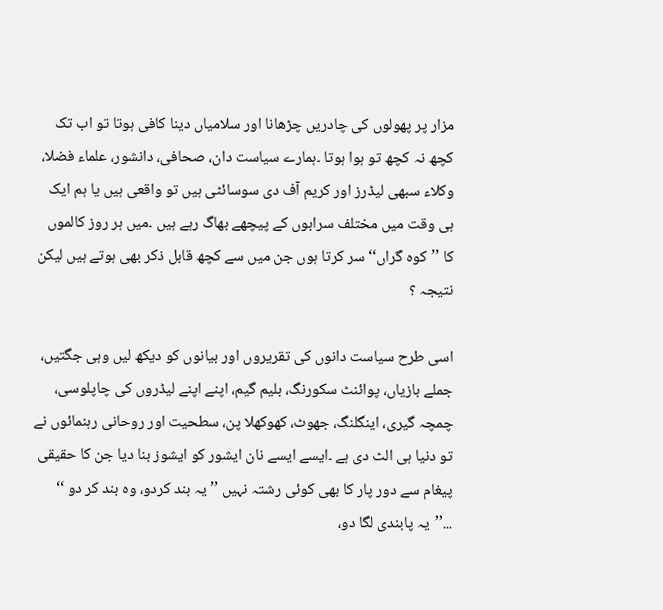مزار پر پھولوں کی چادریں چڑھانا اور سلامیاں دینا کافی ہوتا تو اب تک کچھ نہ کچھ تو ہوا ہوتا ۔ہمارے سیاست دان، صحافی، دانشور، علماء فضلا، وکلاء سبھی لیڈرز اور کریم آف دی سوسائٹی ہیں تو واقعی ہیں یا ہم ایک ہی وقت میں مختلف سرابوں کے پیچھے بھاگ رہے ہیں ۔میں ہر روز کالموں کا ’’کوہ گراں‘‘ سر کرتا ہوں جن میں سے کچھ قابل ذکر بھی ہوتے ہیں لیکن نتیجہ ؟

اسی طرح سیاست دانوں کی تقریروں اور بیانوں کو دیکھ لیں وہی جگتیں، جملے بازیاں، پوائنٹ سکورنگ، بلیم گیم، اپنے اپنے لیڈروں کی چاپلوسی، چمچہ گیری، اینگلنگ، جھوٹ، کھوکھلا پن، سطحیت اور روحانی رہنمائوں نے تو دنیا ہی الٹ دی ہے ۔ایسے ایسے نان ایشور کو ایشوز بنا دیا جن کا حقیقی پیغام سے دور پار کا بھی کوئی رشتہ نہیں ’’ یہ بند کردو، وہ بند کر دو ‘‘ ...’’یہ پابندی لگا دو،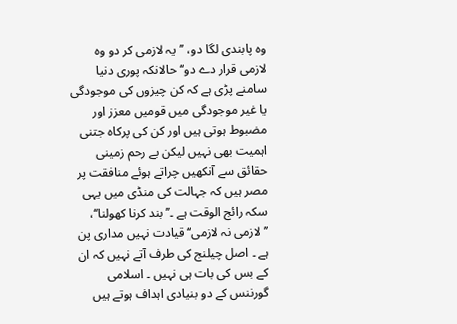وہ پابندی لگا دو، ’’یہ لازمی کر دو وہ لازمی قرار دے دو‘‘ حالانکہ پوری دنیا سامنے پڑی ہے کہ کن چیزوں کی موجودگی یا غیر موجودگی میں قومیں معزز اور مضبوط ہوتی ہیں اور کن کی پرکاہ جتنی اہمیت بھی نہیں لیکن بے رحم زمینی حقائق سے آنکھیں چراتے ہوئے منافقت پر مصر ہیں کہ جہالت کی منڈی میں یہی سکہ رائج الوقت ہے ۔’’بند کرنا کھولنا‘‘، ’’لازمی نہ لازمی‘‘ قیادت نہیں مداری پن ہے ۔ اصل چیلنج کی طرف آتے نہیں کہ ان کے بس کی بات ہی نہیں ۔ اسلامی گورننس کے دو بنیادی اہداف ہوتے ہیں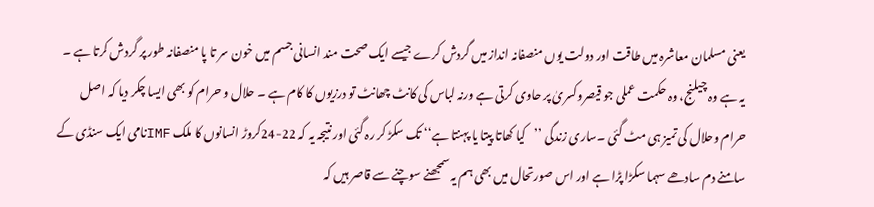یعنی مسلمان معاشرہ میں طاقت اور دولت یوں منصفانہ انداز میں گردش کرے جیسے ایک صحت مند انسانی جسم میں خون سر تا پا منصفانہ طور پر گردش کرتا ہے ۔ یہ ہے وہ چیلنج، وہ حکمت عملی جو قیصروکسریٰ پر حاوی کرتی ہے ورنہ لباس کی کانٹ چھانٹ تو درزیوں کا کام ہے ۔ حلال و حرام کو بھی ایسا چکر دیا کہ اصل حرام وحلال کی تمیز ہی مٹ گئی ۔ساری زندگی ’’کیا کھاتا پیتا یا پہنتا ہے‘‘ تک سکڑ کر رہ گئی اور نتیجہ یہ کہ 22-24کروڑ انسانوں کا ملک IMFنامی ایک سنڈی کے سامنے دم سادھے سہما سکڑا پڑا ہے اور اس صورتحال میں بھی ہم یہ سمجھنے سوچنے سے قاصر ہیں کہ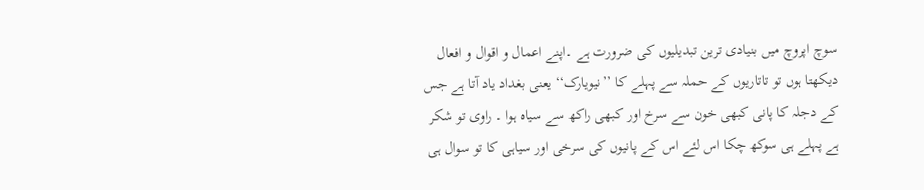سوچ اپروچ میں بنیادی ترین تبدیلیوں کی ضرورت ہے ۔اپنے اعمال و اقوال و افعال دیکھتا ہوں تو تاتاریوں کے حملہ سے پہلے کا ’’نیویارک‘‘ یعنی بغداد یاد آتا ہے جس کے دجلہ کا پانی کبھی خون سے سرخ اور کبھی راکھ سے سیاہ ہوا ۔ راوی تو شکر ہے پہلے ہی سوکھ چکا اس لئے اس کے پانیوں کی سرخی اور سیاہی کا تو سوال ہی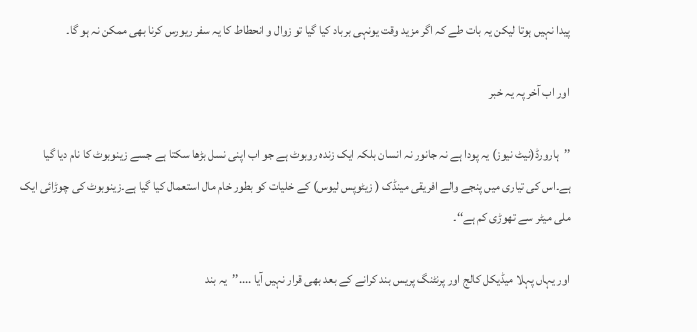پیدا نہیں ہوتا لیکن یہ بات طے کہ اگر مزید وقت یونہی برباد کیا گیا تو زوال و انحطاط کا یہ سفر ریورس کرنا بھی ممکن نہ ہو گا۔

اور اب آخر پہ یہ خبر

’’ہارورڈ(نیٹ نیوز) یہ پودا ہے نہ جانور نہ انسان بلکہ ایک زندہ روبوٹ ہے جو اب اپنی نسل بڑھا سکتا ہے جسے زینوبوٹ کا نام دیا گیا ہے۔اس کی تیاری میں پنجے والے افریقی مینڈک ( زیٹوپس لیوس) کے خلیات کو بطور خام مال استعمال کیا گیا ہے۔زینوبوٹ کی چوڑائی ایک ملی میٹر سے تھوڑی کم ہے‘‘۔

اور یہاں پہلا میڈیکل کالج اور پرنٹنگ پریس بند کرانے کے بعد بھی قرار نہیں آیا ....’’یہ بند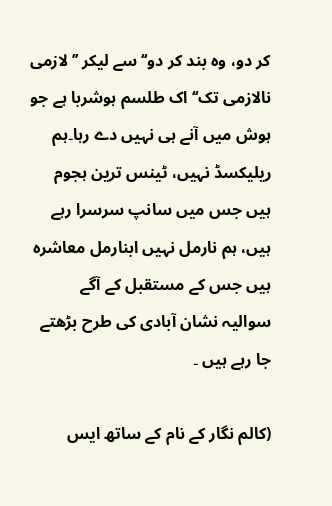کر دو، وہ بند کر دو‘‘ سے لیکر ’’لازمی نالازمی تک‘‘ اک طلسم ہوشربا ہے جو ہوش میں آنے ہی نہیں دے رہا۔ہم ریلیکسڈ نہیں، ٹینس ترین ہجوم ہیں جس میں سانپ سرسرا رہے ہیں، ہم نارمل نہیں ابنارمل معاشرہ ہیں جس کے مستقبل کے آگے سوالیہ نشان آبادی کی طرح بڑھتے جا رہے ہیں ۔

(کالم نگار کے نام کے ساتھ ایس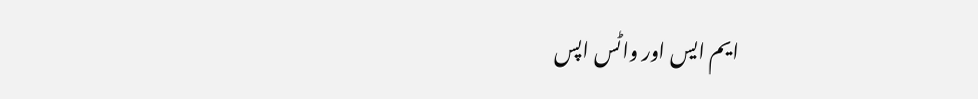ایم ایس اور واٹس اپس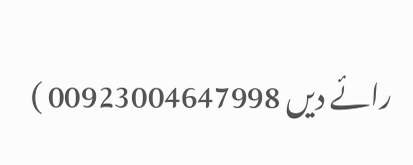رائے دیں 00923004647998 )